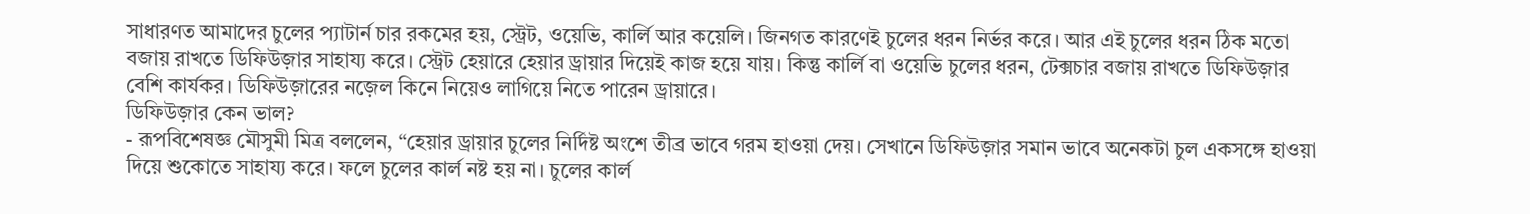সাধারণত আমাদের চুলের প্যাটার্ন চার রকমের হয়, স্ট্রেট, ওয়েভি, কার্লি আর কয়েলি। জিনগত কারণেই চুলের ধরন নির্ভর করে। আর এই চুলের ধরন ঠিক মতো বজায় রাখতে ডিফিউজ়ার সাহায্য করে। স্ট্রেট হেয়ারে হেয়ার ড্রায়ার দিয়েই কাজ হয়ে যায়। কিন্তু কার্লি বা ওয়েভি চুলের ধরন, টেক্সচার বজায় রাখতে ডিফিউজ়ার বেশি কার্যকর। ডিফিউজ়ারের নজ়েল কিনে নিয়েও লাগিয়ে নিতে পারেন ড্রায়ারে।
ডিফিউজ়ার কেন ভাল?
- রূপবিশেষজ্ঞ মৌসুমী মিত্র বললেন, “হেয়ার ড্রায়ার চুলের নির্দিষ্ট অংশে তীব্র ভাবে গরম হাওয়া দেয়। সেখানে ডিফিউজ়ার সমান ভাবে অনেকটা চুল একসঙ্গে হাওয়া দিয়ে শুকোতে সাহায্য করে। ফলে চুলের কার্ল নষ্ট হয় না। চুলের কার্ল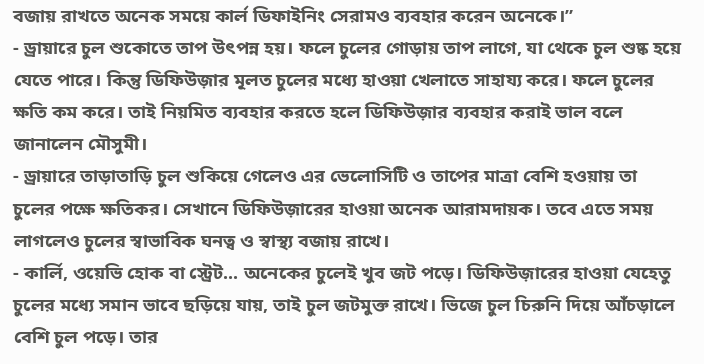বজায় রাখতে অনেক সময়ে কার্ল ডিফাইনিং সেরামও ব্যবহার করেন অনেকে।”
- ড্রায়ারে চুল শুকোতে তাপ উৎপন্ন হয়। ফলে চুলের গোড়ায় তাপ লাগে, যা থেকে চুল শুষ্ক হয়ে যেতে পারে। কিন্তু ডিফিউজ়ার মূলত চুলের মধ্যে হাওয়া খেলাতে সাহায্য করে। ফলে চুলের ক্ষতি কম করে। তাই নিয়মিত ব্যবহার করতে হলে ডিফিউজ়ার ব্যবহার করাই ভাল বলে জানালেন মৌসুমী।
- ড্রায়ারে তাড়াতাড়ি চুল শুকিয়ে গেলেও এর ভেলোসিটি ও তাপের মাত্রা বেশি হওয়ায় তা চুলের পক্ষে ক্ষতিকর। সেখানে ডিফিউজ়ারের হাওয়া অনেক আরামদায়ক। তবে এতে সময় লাগলেও চুলের স্বাভাবিক ঘনত্ব ও স্বাস্থ্য বজায় রাখে।
- কার্লি, ওয়েভি হোক বা স্ট্রেট... অনেকের চুলেই খুব জট পড়ে। ডিফিউজ়ারের হাওয়া যেহেতু চুলের মধ্যে সমান ভাবে ছড়িয়ে যায়, তাই চুল জটমুক্ত রাখে। ভিজে চুল চিরুনি দিয়ে আঁচড়ালে বেশি চুল পড়ে। তার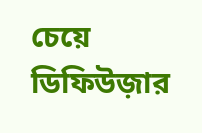চেয়ে ডিফিউজ়ার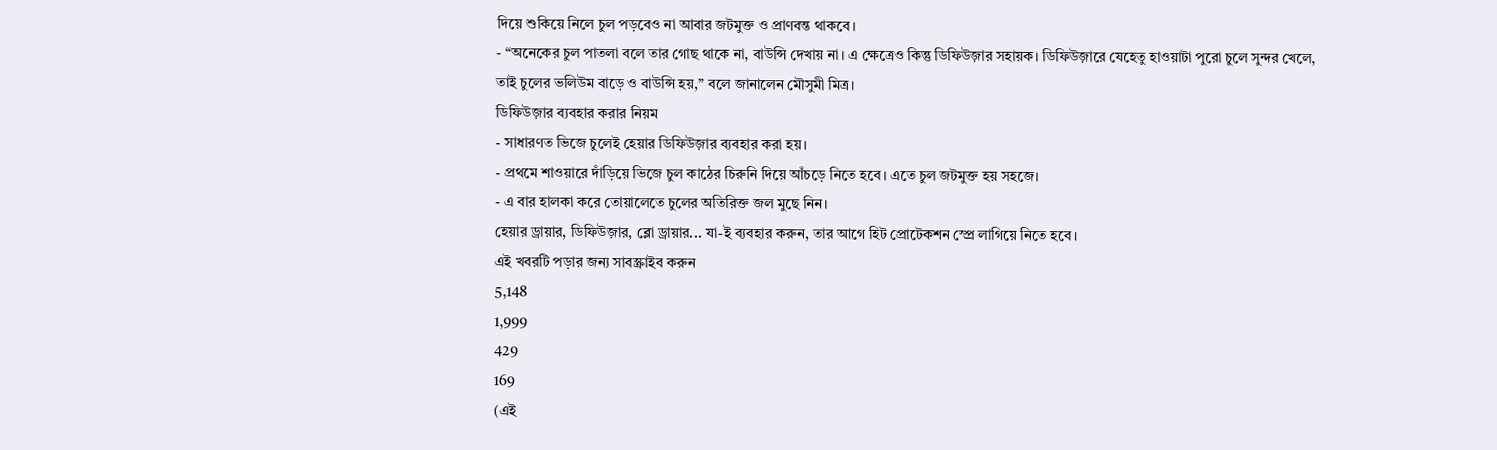দিয়ে শুকিয়ে নিলে চুল পড়বেও না আবার জটমুক্ত ও প্রাণবন্ত থাকবে।
- “অনেকের চুল পাতলা বলে তার গোছ থাকে না, বাউন্সি দেখায় না। এ ক্ষেত্রেও কিন্তু ডিফিউজ়ার সহায়ক। ডিফিউজ়ারে যেহেতু হাওয়াটা পুরো চুলে সুন্দর খেলে, তাই চুলের ভলিউম বাড়ে ও বাউন্সি হয়,” বলে জানালেন মৌসুমী মিত্র।
ডিফিউজ়ার ব্যবহার করার নিয়ম
- সাধারণত ভিজে চুলেই হেয়ার ডিফিউজ়ার ব্যবহার করা হয়।
- প্রথমে শাওয়ারে দাঁড়িয়ে ভিজে চুল কাঠের চিরুনি দিয়ে আঁচড়ে নিতে হবে। এতে চুল জটমুক্ত হয় সহজে।
- এ বার হালকা করে তোয়ালেতে চুলের অতিরিক্ত জল মুছে নিন।
হেয়ার ড্রায়ার, ডিফিউজ়ার, ব্লো ড্রায়ার... যা-ই ব্যবহার করুন, তার আগে হিট প্রোটেকশন স্প্রে লাগিয়ে নিতে হবে।
এই খবরটি পড়ার জন্য সাবস্ক্রাইব করুন
5,148
1,999
429
169
(এই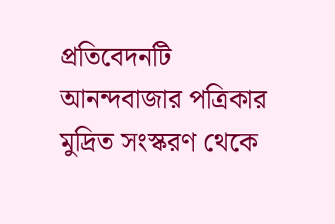প্রতিবেদনটি আনন্দবাজার পত্রিকার মুদ্রিত সংস্করণ থেকে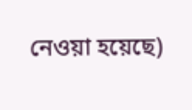নেওয়া হয়েছে)